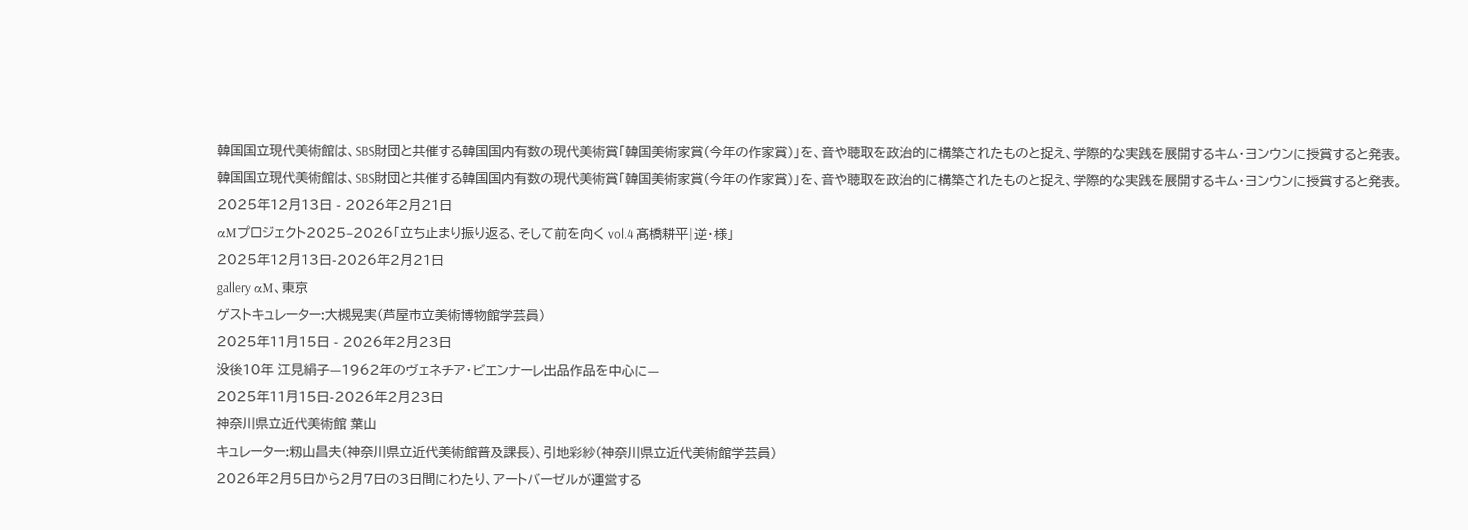韓国国立現代美術館は、SBS財団と共催する韓国国内有数の現代美術賞「韓国美術家賞(今年の作家賞)」を、音や聴取を政治的に構築されたものと捉え、学際的な実践を展開するキム・ヨンウンに授賞すると発表。
韓国国立現代美術館は、SBS財団と共催する韓国国内有数の現代美術賞「韓国美術家賞(今年の作家賞)」を、音や聴取を政治的に構築されたものと捉え、学際的な実践を展開するキム・ヨンウンに授賞すると発表。
2025年12月13日 - 2026年2月21日
αMプロジェクト2025‒2026「立ち止まり振り返る、そして前を向く vol.4 髙橋耕平|逆・様」
2025年12月13日-2026年2月21日
gallery αM、東京
ゲストキュレーター:大槻晃実(芦屋市立美術博物館学芸員)
2025年11月15日 - 2026年2月23日
没後10年 江見絹子—1962年のヴェネチア・ビエンナーレ出品作品を中心に—
2025年11月15日-2026年2月23日
神奈川県立近代美術館 葉山
キュレーター:籾山昌夫(神奈川県立近代美術館普及課長)、引地彩紗(神奈川県立近代美術館学芸員)
2026年2月5日から2月7日の3日間にわたり、アートバーゼルが運営する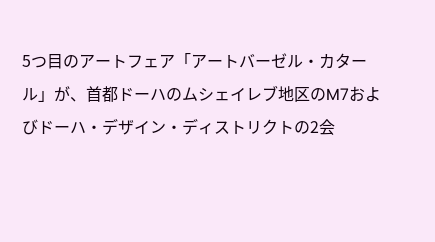5つ目のアートフェア「アートバーゼル・カタール」が、首都ドーハのムシェイレブ地区のM7およびドーハ・デザイン・ディストリクトの2会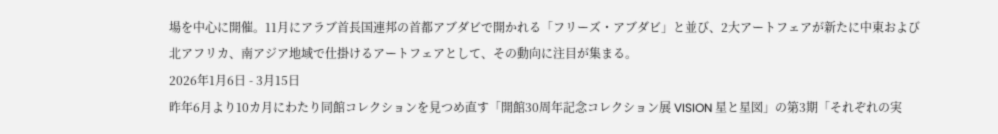場を中心に開催。11月にアラブ首長国連邦の首都アブダビで開かれる「フリーズ・アブダビ」と並び、2大アートフェアが新たに中東および北アフリカ、南アジア地域で仕掛けるアートフェアとして、その動向に注目が集まる。
2026年1月6日 - 3月15日
昨年6月より10カ月にわたり同館コレクションを見つめ直す「開館30周年記念コレクション展 VISION 星と星図」の第3期「それぞれの実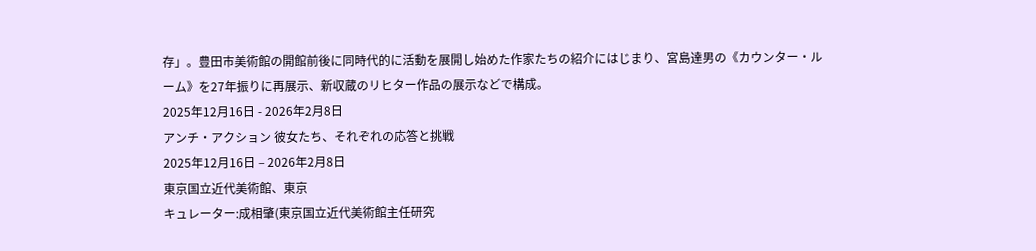存」。豊田市美術館の開館前後に同時代的に活動を展開し始めた作家たちの紹介にはじまり、宮島達男の《カウンター・ルーム》を27年振りに再展示、新収蔵のリヒター作品の展示などで構成。
2025年12月16日 - 2026年2月8日
アンチ・アクション 彼女たち、それぞれの応答と挑戦
2025年12月16日 – 2026年2月8日
東京国立近代美術館、東京
キュレーター:成相肇(東京国立近代美術館主任研究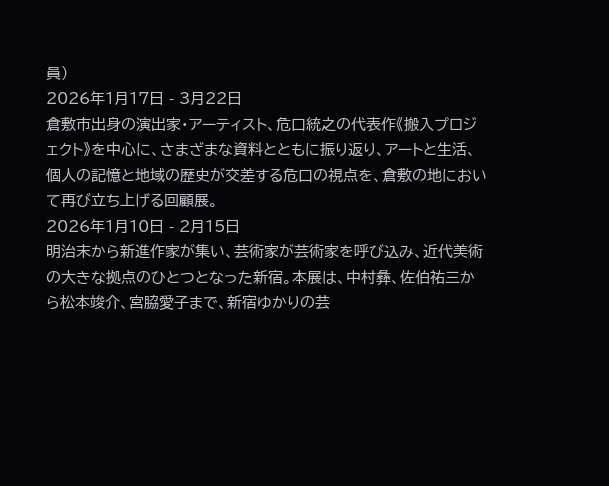員)
2026年1月17日 - 3月22日
倉敷市出身の演出家・アーティスト、危口統之の代表作《搬入プロジェクト》を中心に、さまざまな資料とともに振り返り、アートと生活、個人の記憶と地域の歴史が交差する危口の視点を、倉敷の地において再び立ち上げる回顧展。
2026年1月10日 - 2月15日
明治末から新進作家が集い、芸術家が芸術家を呼び込み、近代美術の大きな拠点のひとつとなった新宿。本展は、中村彝、佐伯祐三から松本竣介、宮脇愛子まで、新宿ゆかりの芸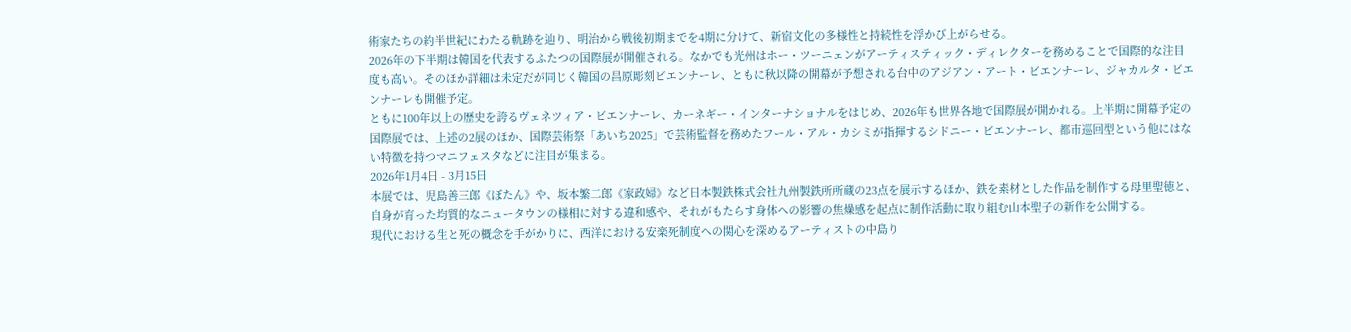術家たちの約半世紀にわたる軌跡を辿り、明治から戦後初期までを4期に分けて、新宿文化の多様性と持続性を浮かび上がらせる。
2026年の下半期は韓国を代表するふたつの国際展が開催される。なかでも光州はホー・ツーニェンがアーティスティック・ディレクターを務めることで国際的な注目度も高い。そのほか詳細は未定だが同じく韓国の昌原彫刻ビエンナーレ、ともに秋以降の開幕が予想される台中のアジアン・アート・ビエンナーレ、ジャカルタ・ビエンナーレも開催予定。
ともに100年以上の歴史を誇るヴェネツィア・ビエンナーレ、カーネギー・インターナショナルをはじめ、2026年も世界各地で国際展が開かれる。上半期に開幕予定の国際展では、上述の2展のほか、国際芸術祭「あいち2025」で芸術監督を務めたフール・アル・カシミが指揮するシドニー・ビエンナーレ、都市巡回型という他にはない特徴を持つマニフェスタなどに注目が集まる。
2026年1月4日 - 3月15日
本展では、児島善三郎《ぼたん》や、坂本繁二郎《家政婦》など日本製鉄株式会社九州製鉄所所蔵の23点を展示するほか、鉄を素材とした作品を制作する母里聖徳と、自身が育った均質的なニュータウンの様相に対する違和感や、それがもたらす身体への影響の焦燥感を起点に制作活動に取り組む山本聖子の新作を公開する。
現代における生と死の概念を手がかりに、西洋における安楽死制度への関心を深めるアーティストの中島り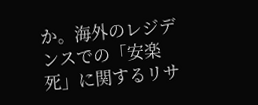か。海外のレジデンスでの「安楽死」に関するリサ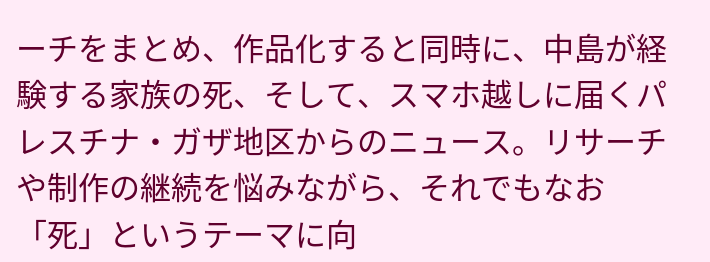ーチをまとめ、作品化すると同時に、中島が経験する家族の死、そして、スマホ越しに届くパレスチナ・ガザ地区からのニュース。リサーチや制作の継続を悩みながら、それでもなお「死」というテーマに向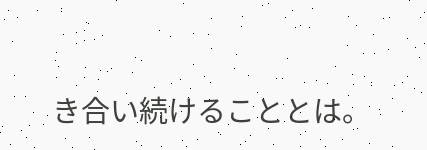き合い続けることとは。